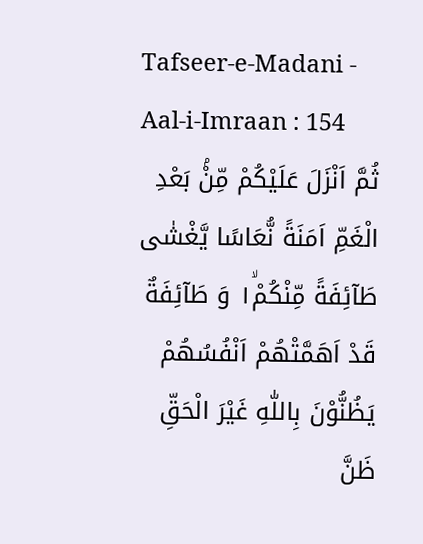Tafseer-e-Madani - Aal-i-Imraan : 154
ثُمَّ اَنْزَلَ عَلَیْكُمْ مِّنْۢ بَعْدِ الْغَمِّ اَمَنَةً نُّعَاسًا یَّغْشٰى طَآئِفَةً مِّنْكُمْ١ۙ وَ طَآئِفَةٌ قَدْ اَهَمَّتْهُمْ اَنْفُسُهُمْ یَظُنُّوْنَ بِاللّٰهِ غَیْرَ الْحَقِّ ظَنَّ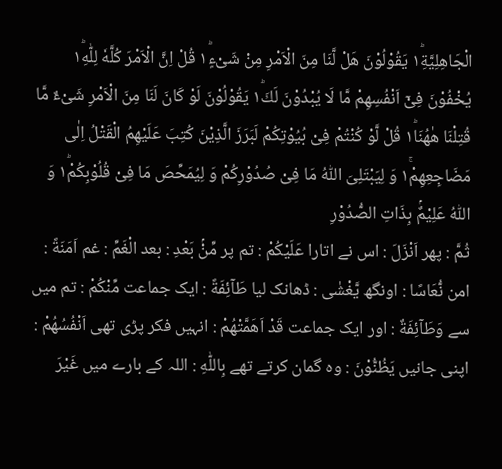الْجَاهِلِیَّةِ١ؕ یَقُوْلُوْنَ هَلْ لَّنَا مِنَ الْاَمْرِ مِنْ شَیْءٍ١ؕ قُلْ اِنَّ الْاَمْرَ كُلَّهٗ لِلّٰهِ١ؕ یُخْفُوْنَ فِیْۤ اَنْفُسِهِمْ مَّا لَا یُبْدُوْنَ لَكَ١ؕ یَقُوْلُوْنَ لَوْ كَانَ لَنَا مِنَ الْاَمْرِ شَیْءٌ مَّا قُتِلْنَا هٰهُنَا١ؕ قُلْ لَّوْ كُنْتُمْ فِیْ بُیُوْتِكُمْ لَبَرَزَ الَّذِیْنَ كُتِبَ عَلَیْهِمُ الْقَتْلُ اِلٰى مَضَاجِعِهِمْ١ۚ وَ لِیَبْتَلِیَ اللّٰهُ مَا فِیْ صُدُوْرِكُمْ وَ لِیُمَحِّصَ مَا فِیْ قُلُوْبِكُمْ١ؕ وَ اللّٰهُ عَلِیْمٌۢ بِذَاتِ الصُّدُوْرِ
ثُمَّ : پھر اَنْزَلَ : اس نے اتارا عَلَيْكُمْ : تم پر مِّنْۢ بَعْدِ : بعد الْغَمِّ : غم اَمَنَةً : امن نُّعَاسًا : اونگھ يَّغْشٰى : ڈھانک لیا طَآئِفَةً : ایک جماعت مِّنْكُمْ : تم میں سے وَطَآئِفَةٌ : اور ایک جماعت قَدْ اَهَمَّتْھُمْ : انہیں فکر پڑی تھی اَنْفُسُھُمْ : اپنی جانیں يَظُنُّوْنَ : وہ گمان کرتے تھے بِاللّٰهِ : اللہ کے بارے میں غَيْرَ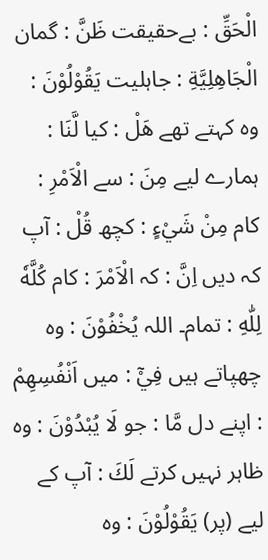الْحَقِّ : بےحقیقت ظَنَّ : گمان الْجَاهِلِيَّةِ : جاہلیت يَقُوْلُوْنَ : وہ کہتے تھے ھَلْ : کیا لَّنَا : ہمارے لیے مِنَ : سے الْاَمْرِ : کام مِنْ شَيْءٍ : کچھ قُلْ : آپ کہ دیں اِنَّ : کہ الْاَمْرَ : کام كُلَّهٗ لِلّٰهِ : تمام۔ اللہ يُخْفُوْنَ : وہ چھپاتے ہیں فِيْٓ : میں اَنْفُسِھِمْ : اپنے دل مَّا : جو لَا يُبْدُوْنَ : وہ ظاہر نہیں کرتے لَكَ : آپ کے لیے (پر) يَقُوْلُوْنَ : وہ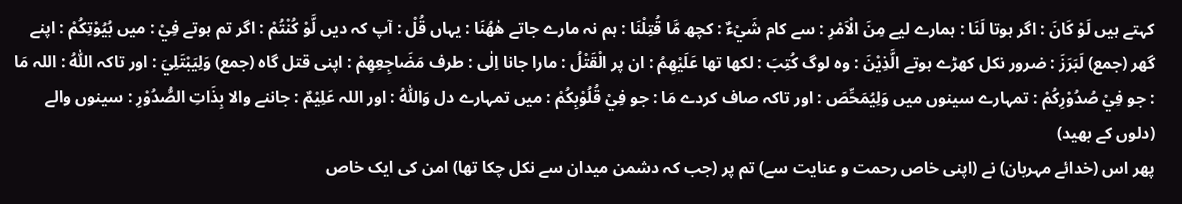کہتے ہیں لَوْ كَانَ : اگر ہوتا لَنَا : ہمارے لیے مِنَ الْاَمْرِ : سے کام شَيْءٌ : کچھ مَّا قُتِلْنَا : ہم نہ مارے جاتے ھٰهُنَا : یہاں قُلْ : آپ کہ دیں لَّوْ كُنْتُمْ : اگر تم ہوتے فِيْ : میں بُيُوْتِكُمْ : اپنے گھر (جمع) لَبَرَزَ : ضرور نکل کھڑے ہوتے الَّذِيْنَ : وہ لوگ كُتِبَ : لکھا تھا عَلَيْهِمُ : ان پر الْقَتْلُ : مارا جانا اِلٰى : طرف مَضَاجِعِھِمْ : اپنی قتل گاہ (جمع) وَلِيَبْتَلِيَ : اور تاکہ اللّٰهُ : اللہ مَا : جو فِيْ صُدُوْرِكُمْ : تمہارے سینوں میں وَلِيُمَحِّصَ : اور تاکہ صاف کردے مَا : جو فِيْ قُلُوْبِكُمْ : میں تمہارے دل وَاللّٰهُ : اور اللہ عَلِيْمٌ : جاننے والا بِذَاتِ الصُّدُوْرِ : سینوں والے (دلوں کے بھید)
پھر اس (خدائے مہربان) نے (اپنی خاص رحمت و عنایت سے) تم پر (جب کہ دشمن میدان سے نکل چکا تھا) امن کی ایک خاص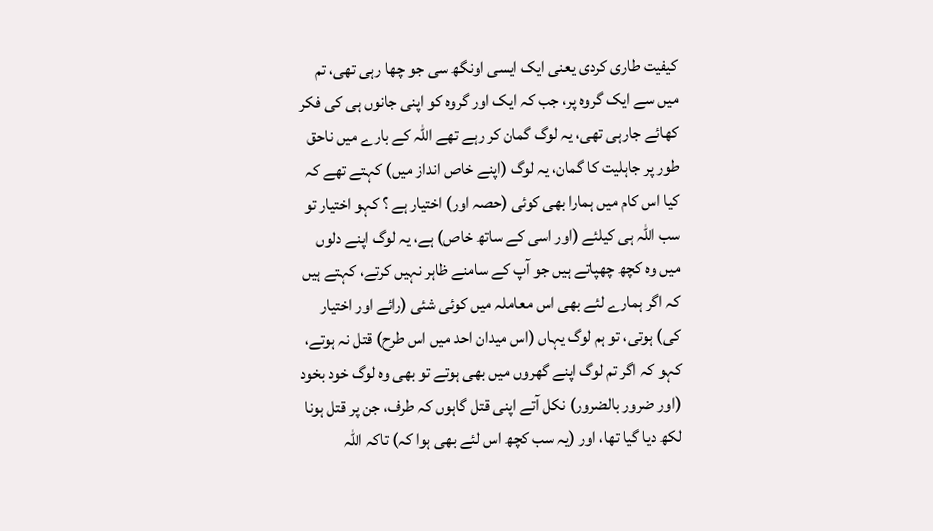کیفیت طاری کردی یعنی ایک ایسی اونگھ سی جو چھا رہی تھی، تم میں سے ایک گروہ پر، جب کہ ایک اور گروہ کو اپنی جانوں ہی کی فکر کھائے جارہی تھی، یہ لوگ گمان کر رہے تھے اللہ کے بارے میں ناحق طور پر جاہلیت کا گمان، یہ لوگ (اپنے خاص انداز میں) کہتے تھے کہ کیا اس کام میں ہمارا بھی کوئی (حصہ اور) اختیار ہے ؟ کہو اختیار تو سب اللہ ہی کیلئے (اور اسی کے ساتھ خاص) ہے، یہ لوگ اپنے دلوں میں وہ کچھ چھپاتے ہیں جو آپ کے سامنے ظاہر نہیں کرتے، کہتے ہیں کہ اگر ہمارے لئے بھی اس معاملہ میں کوئی شئی (رائے اور اختیار کی) ہوتی، تو ہم لوگ یہاں (اس میدان احد میں اس طرح) قتل نہ ہوتے، کہو کہ اگر تم لوگ اپنے گھروں میں بھی ہوتے تو بھی وہ لوگ خود بخود (اور ضرور بالضرور) نکل آتے اپنی قتل گاہوں کہ طرف، جن پر قتل ہونا لکھ دیا گیا تھا، اور (یہ سب کچھ اس لئے بھی ہوا کہ) تاکہ اللہ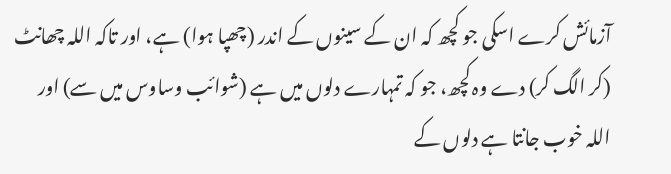آزمائش کرے اسکی جو کچھ کہ ان کے سینوں کے اندر (چھپا ہوا) ہے، اور تاکہ اللہ چھانٹ (کر الگ کر) دے وہ کچھ، جو کہ تمہارے دلوں میں ہے (شوائب وساوس میں سے) اور اللہ خوب جانتا ہے دلوں کے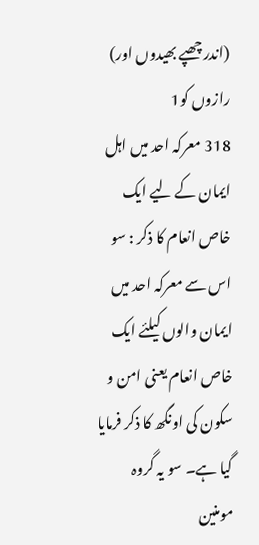(اندر چھپے بھیدوں اور) رازوں کو1
318 معرکہ احد میں اہل ایمان کے لیے ایک خاص انعام کا ذکر : سو اس سے معرکہ احد میں ایمان والوں کیلئے ایک خاص انعام یعنی امن و سکون کی اونگھ کا ذکر فرمایا گیا ہے۔ سو یہ گروہ مومنین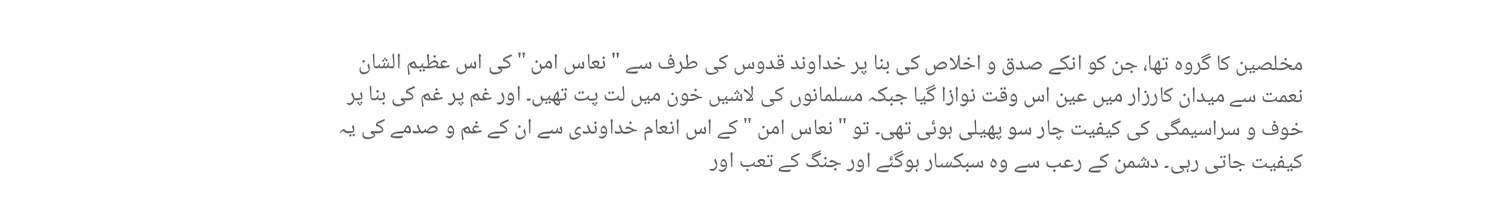مخلصین کا گروہ تھا، جن کو انکے صدق و اخلاص کی بنا پر خداوند قدوس کی طرف سے " نعاس امن " کی اس عظیم الشان نعمت سے میدان کارزار میں عین اس وقت نوازا گیا جبکہ مسلمانوں کی لاشیں خون میں لت پت تھیں۔ اور غم پر غم کی بنا پر خوف و سراسیمگی کی کیفیت چار سو پھیلی ہوئی تھی۔ تو " نعاس امن " کے اس انعام خداوندی سے ان کے غم و صدمے کی یہ کیفیت جاتی رہی۔ دشمن کے رعب سے وہ سبکسار ہوگئے اور جنگ کے تعب اور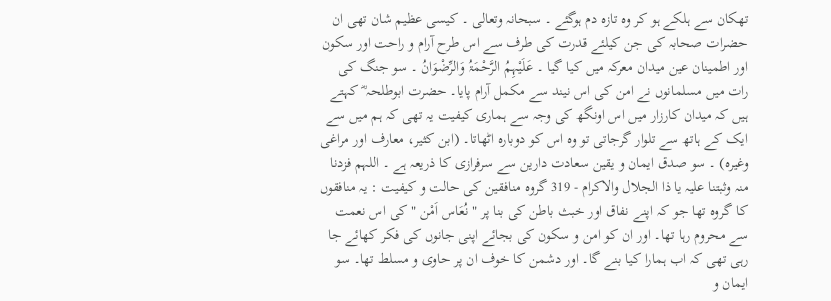تھکان سے ہلکے ہو کر وہ تازہ دم ہوگئے ۔ سبحانہ وتعالی ۔ کیسی عظیم شان تھی ان حضرات صحابہ کی جن کیلئے قدرت کی طرف سے اس طرح آرام و راحت اور سکون اور اطمینان عین میدان معرکہ میں کیا گیا ۔ عَلَیْہِمُ الرَّحْمَۃُ وَالرِّضْوَانُ ۔ سو جنگ کی رات میں مسلمانوں نے امن کی اس نیند سے مکمل آرام پایا۔ حضرت ابوطلحہ ؓ کہتے ہیں کہ میدان کارزار میں اس اونگھ کی وجہ سے ہماری کیفیت یہ تھی کہ ہم میں سے ایک کے ہاتھ سے تلوار گرجاتی تو وہ اس کو دوبارہ اٹھاتا۔ (ابن کثیر، معارف اور مراغی وغیرہ) ۔ سو صدق ایمان و یقین سعادت دارین سے سرفرازی کا ذریعہ ہے ۔ اللہم فزدنا منہ وثبتنا علیہ یا ذا الجلال والاکرام - 319 گروہ منافقین کی حالت و کیفیت : یہ منافقوں کا گروہ تھا جو کہ اپنے نفاق اور خبث باطن کی بنا پر " نُعَاس اَمْن " کی اس نعمت سے محروم رہا تھا۔ اور ان کو امن و سکون کی بجائے اپنی جانوں کی فکر کھائے جا رہی تھی کہ اب ہمارا کیا بنے گا۔ اور دشمن کا خوف ان پر حاوی و مسلط تھا۔ سو ایمان و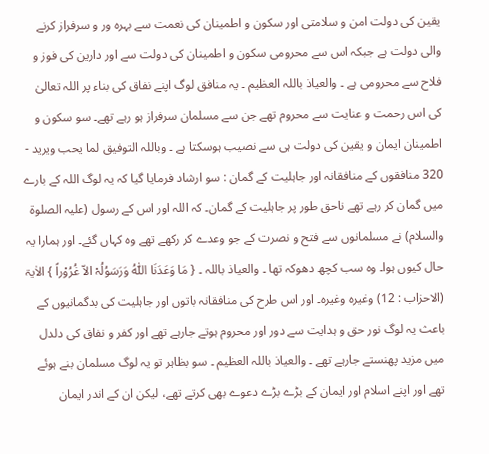یقین کی دولت امن و سلامتی اور سکون و اطمینان کی نعمت سے بہرہ ور و سرفراز کرنے والی دولت ہے جبکہ اس سے محرومی سکون و اطمینان کی دولت سے اور دارین کی فوز و فلاح سے محرومی ہے ۔ والعیاذ باللہ العظیم ۔ یہ منافق لوگ اپنے نفاق کی بناء پر اللہ تعالیٰ کی اس رحمت و عنایت سے محروم تھے جن سے مسلمان سرفراز ہو رہے تھے۔ سو سکون و اطمینان ایمان و یقین کی دولت ہی سے نصیب ہوسکتا ہے ۔ وباللہ التوفیق لما یحب ویرید - 320 منافقوں کے منافقانہ اور جاہلیت کے گمان : سو ارشاد فرمایا گیا کہ یہ لوگ اللہ کے بارے میں گمان کر رہے تھے ناحق طور پر جاہلیت کے گمان۔ کہ اللہ اور اس کے رسول (علیہ الصلوۃ والسلام) نے مسلمانوں سے فتح و نصرت کے جو وعدے کر رکھے تھے وہ کہاں گئے۔ اور ہمارا یہ حال کیوں ہوا۔ وہ سب کچھ دھوکہ تھا ۔ والعیاذ باللہ ۔ { مَا وَعَدَنَا اللّٰہُ وَرَسَوُلُہْ الاّ غُرُوْراً } الاٰیۃ (الاحزاب : 12) وغیرہ وغیرہ۔ اور اس طرح کی منافقانہ باتوں اور جاہلیت کی بدگمانیوں کے باعث یہ لوگ نور حق و ہدایت سے دور اور محروم ہوتے جارہے تھے اور کفر و نفاق کی دلدل میں مزید پھنستے جارہے تھے ۔ والعیاذ باللہ العظیم ۔ سو بظاہر تو یہ لوگ مسلمان بنے ہوئے تھے اور اپنے اسلام اور ایمان کے بڑے بڑے دعوے بھی کرتے تھے، لیکن ان کے اندر ایمان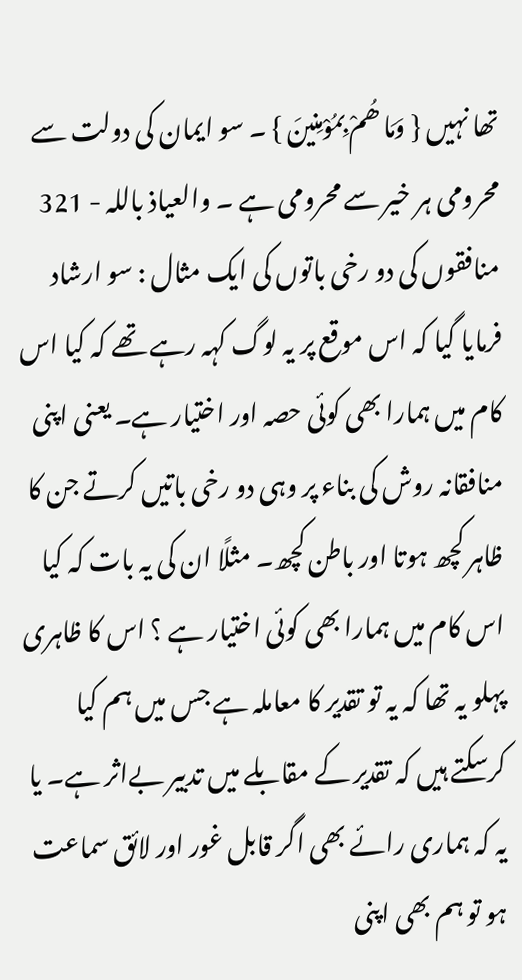تھا نہیں { وَمَا ھُمْ بِمُوْمِنینَ } ۔ سو ایمان کی دولت سے محرومی ہر خیر سے محرومی ہے ۔ والعیاذ باللہ - 321 منافقوں کی دو رخی باتوں کی ایک مثال : سو ارشاد فرمایا گیا کہ اس موقع پر یہ لوگ کہہ رہے تھے کہ کیا اس کام میں ہمارا بھی کوئی حصہ اور اختیار ہے۔ یعنی اپنی منافقانہ روش کی بناء پر وہی دو رخی باتیں کرتے جن کا ظاہر کچھ ہوتا اور باطن کچھ۔ مثلًا ان کی یہ بات کہ کیا اس کام میں ہمارا بھی کوئی اختیار ہے ؟ اس کا ظاہری پہلو یہ تھا کہ یہ تو تقدیر کا معاملہ ہے جس میں ہم کیا کرسکتے ہیں کہ تقدیر کے مقابلے میں تدبیر بےاثر ہے۔ یا یہ کہ ہماری رائے بھی اگر قابل غور اور لائق سماعت ہو تو ہم بھی اپنی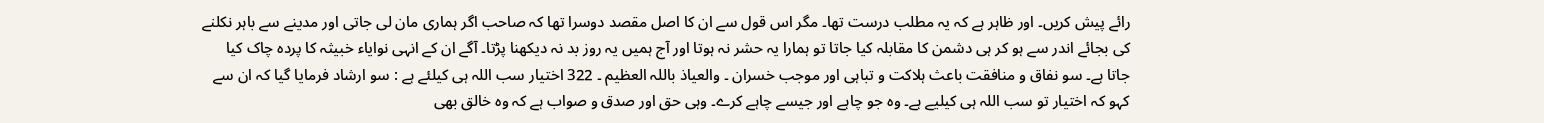رائے پیش کریں۔ اور ظاہر ہے کہ یہ مطلب درست تھا۔ مگر اس قول سے ان کا اصل مقصد دوسرا تھا کہ صاحب اگر ہماری مان لی جاتی اور مدینے سے باہر نکلنے کی بجائے اندر سے ہو کر ہی دشمن کا مقابلہ کیا جاتا تو ہمارا یہ حشر نہ ہوتا اور آج ہمیں یہ روز بد نہ دیکھنا پڑتا۔ آگے ان کے انہی نوایاء خبیثہ کا پردہ چاک کیا جاتا ہے۔ سو نفاق و منافقت باعث ہلاکت و تباہی اور موجب خسران ۔ والعیاذ باللہ العظیم ۔ 322 اختیار سب اللہ ہی کیلئے ہے : سو ارشاد فرمایا گیا کہ ان سے کہو کہ اختیار تو سب اللہ ہی کیلیے ہے۔ وہ جو چاہے اور جیسے چاہے کرے۔ وہی حق اور صدق و صواب ہے کہ وہ خالق بھی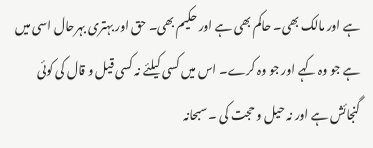ہے اور مالک بھی۔ حاکم بھی ہے اور حکیم بھی۔ حق اور بہتری بہرحال اسی میں ہے جو وہ کہے اور جو وہ کرے۔ اس میں کسی کیلئے نہ کسی قیل و قال کی کوئی گنجائش ہے اور نہ حیل و حجت کی ۔ سبحانہ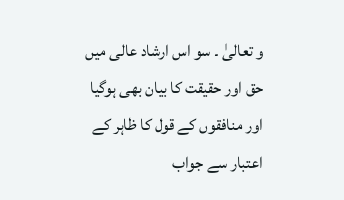و تعالیٰ ۔ سو اس ارشاد عالی میں حق اور حقیقت کا بیان بھی ہوگیا اور منافقوں کے قول کا ظاہر کے اعتبار سے جواب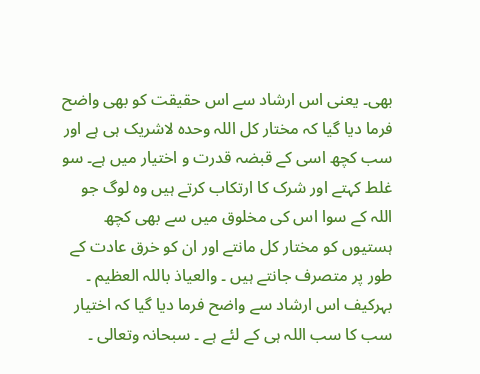بھی۔ یعنی اس ارشاد سے اس حقیقت کو بھی واضح فرما دیا گیا کہ مختار کل اللہ وحدہ لاشریک ہی ہے اور سب کچھ اسی کے قبضہ قدرت و اختیار میں ہے۔ سو غلط کہتے اور شرک کا ارتکاب کرتے ہیں وہ لوگ جو اللہ کے سوا اس کی مخلوق میں سے بھی کچھ ہستیوں کو مختار کل مانتے اور ان کو خرق عادت کے طور پر متصرف جانتے ہیں ۔ والعیاذ باللہ العظیم ۔ بہرکیف اس ارشاد سے واضح فرما دیا گیا کہ اختیار سب کا سب اللہ ہی کے لئے ہے ۔ سبحانہ وتعالی ۔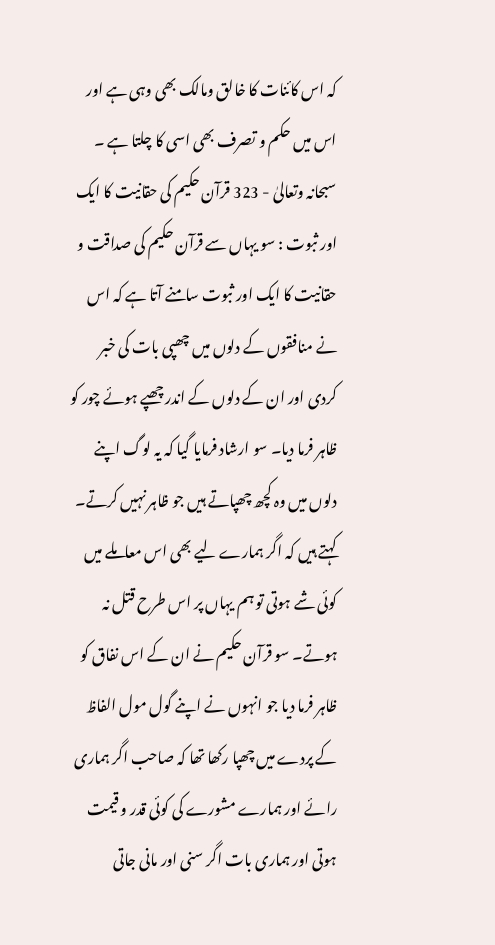کہ اس کائنات کا خالق ومالک بھی وہی ہے اور اس میں حکم و تصرف بھی اسی کا چلتا ہے ۔ سبحانہ وتعالیٰ - 323 قرآن حکیم کی حقانیت کا ایک اور ثبوت : سو یہاں سے قرآن حکیم کی صداقت و حقانیت کا ایک اور ثبوت سامنے آتا ہے کہ اس نے منافقوں کے دلوں میں چھپی بات کی خبر کردی اور ان کے دلوں کے اندر چھپے ہوئے چور کو ظاہر فرما دیا۔ سو ارشاد فرمایا گیا کہ یہ لوگ اپنے دلوں میں وہ کچھ چھپاتے ہیں جو ظاہر نہیں کرتے۔ کہتے ہیں کہ اگر ہمارے لیے بھی اس معاملے میں کوئی شے ہوتی تو ہم یہاں پر اس طرح قتل نہ ہوتے۔ سو قرآن حکیم نے ان کے اس نفاق کو ظاہر فرما دیا جو انہوں نے اپنے گول مول الفاظ کے پردے میں چھپا رکھا تھا کہ صاحب اگر ہماری رائے اور ہمارے مشورے کی کوئی قدر و قیمت ہوتی اور ہماری بات اگر سنی اور مانی جاتی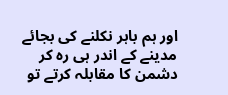اور ہم باہر نکلنے کی بجائے مدینے کے اندر ہی رہ کر دشمن کا مقابلہ کرتے تو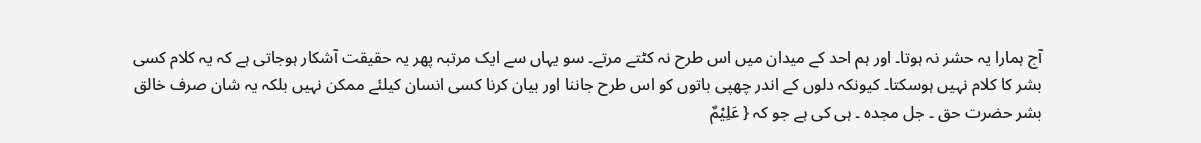آج ہمارا یہ حشر نہ ہوتا۔ اور ہم احد کے میدان میں اس طرح نہ کٹتے مرتے۔ سو یہاں سے ایک مرتبہ پھر یہ حقیقت آشکار ہوجاتی ہے کہ یہ کلام کسی بشر کا کلام نہیں ہوسکتا۔ کیونکہ دلوں کے اندر چھپی باتوں کو اس طرح جاننا اور بیان کرنا کسی انسان کیلئے ممکن نہیں بلکہ یہ شان صرف خالق بشر حضرت حق ۔ جل مجدہ ۔ ہی کی ہے جو کہ { عَلِیْمٌ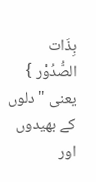بِذَات الصُّدُوْر } یعنی " دلوں کے بھیدوں اور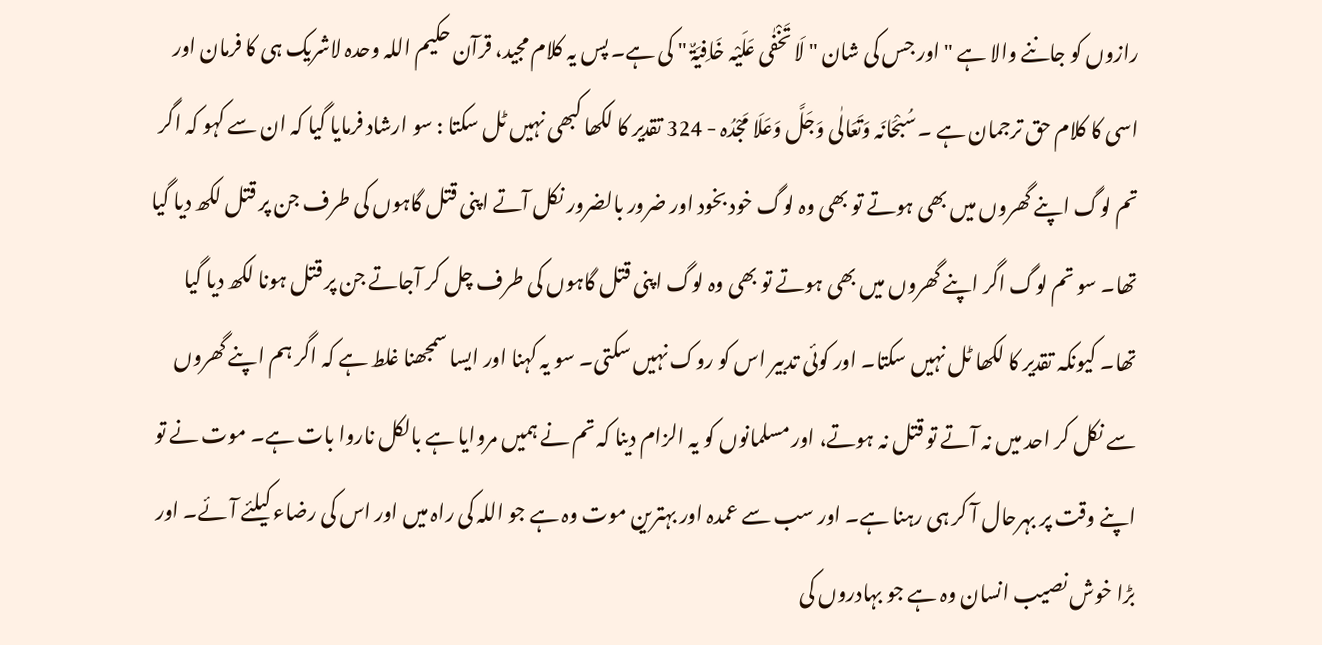رازوں کو جاننے والا ہے " اور جس کی شان " لَا تَخْفٰی عَلَیْہ خَافِیَۃٌ " کی ہے۔ پس یہ کلام مجید، قرآن حکیم اللہ وحدہ لاشریک ہی کا فرمان اور اسی کا کلام حق ترجمان ہے ۔ سُبْحَانَہ وَتَعَالٰی وَجَلَّ وَعَلَا مَجْدُہ - 324 تقدیر کا لکھا کبھی نہیں ٹل سکتا : سو ارشاد فرمایا گیا کہ ان سے کہو کہ اگر تم لوگ اپنے گھروں میں بھی ہوتے تو بھی وہ لوگ خود بخود اور ضرور بالضرور نکل آتے اپنی قتل گاہوں کی طرف جن پر قتل لکھ دیا گیا تھا۔ سو تم لوگ اگر اپنے گھروں میں بھی ہوتے تو بھی وہ لوگ اپنی قتل گاہوں کی طرف چل کر آجاتے جن پر قتل ہونا لکھ دیا گیا تھا۔ کیونکہ تقدیر کا لکھا ٹل نہیں سکتا۔ اور کوئی تدبیر اس کو روک نہیں سکتی۔ سو یہ کہنا اور ایسا سمجھنا غلط ہے کہ اگر ہم اپنے گھروں سے نکل کر احد میں نہ آتے تو قتل نہ ہوتے، اور مسلمانوں کو یہ الزام دینا کہ تم نے ہمیں مروایا ہے بالکل ناروا بات ہے۔ موت نے تو اپنے وقت پر بہرحال آ کر ہی رہنا ہے۔ اور سب سے عمدہ اور بہترین موت وہ ہے جو اللہ کی راہ میں اور اس کی رضاء کیلئے آئے۔ اور بڑا خوش نصیب انسان وہ ہے جو بہادروں کی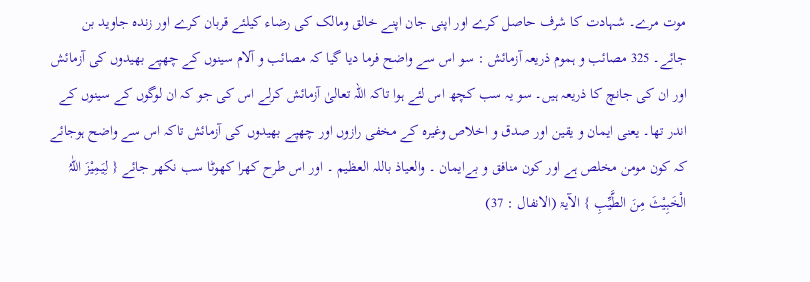موت مرے۔ شہادت کا شرف حاصل کرے اور اپنی جان اپنے خالق ومالک کی رضاء کیلئے قربان کرے اور زندہ جاوید بن جائے۔ 325 مصائب و ہموم ذریعہ آزمائش : سو اس سے واضح فرما دیا گیا کہ مصائب و آلام سینوں کے چھپے بھیدوں کی آزمائش اور ان کی جانچ کا ذریعہ ہیں۔ سو یہ سب کچھ اس لئے ہوا تاکہ اللہ تعالیٰ آزمائش کرلے اس کی جو کہ ان لوگوں کے سینوں کے اندر تھا۔ یعنی ایمان و یقین اور صدق و اخلاص وغیرہ کے مخفی رازوں اور چھپے بھیدوں کی آزمائش تاکہ اس سے واضح ہوجائے کہ کون مومن مخلص ہے اور کون منافق و بےایمان ۔ والعیاذ باللہ العظیم ۔ اور اس طرح کھرا کھوٹا سب نکھر جائے { لِیَمِیْزَ اللّٰہُ الْخَبِیْثَ مِنَ الطَّیِّبِ } الآیۃ (الانفال : 37)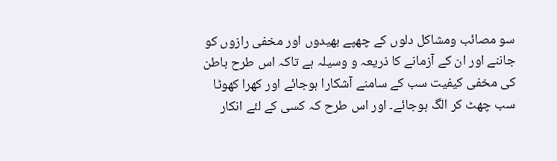سو مصائب ومشاکل دلوں کے چھپے بھیدوں اور مخفی رازوں کو جاننے اور ان کے آزمانے کا ذریعہ و وسیلہ ہے تاکہ اس طرح باطن کی مخفی کیفیت سب کے سامنے آشکارا ہوجائے اور کھرا کھوٹا سب چھٹ کر الگ ہوجائے۔ اور اس طرح کہ کسی کے لئے انکار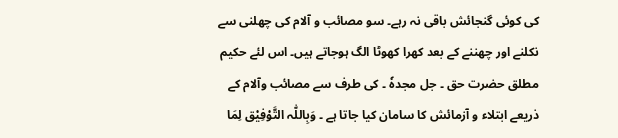کی کوئی گنجائش باقی نہ رہے۔ سو مصائب و آلام کی چھلنی سے نکلنے اور چھننے کے بعد کھرا کھوٹا الگ ہوجاتے ہیں۔ اس لئے حکیم مطلق حضرت حق ۔ جل مجدہٗ ۔ کی طرف سے مصائب وآلام کے ذریعے ابتلاء و آزمائش کا سامان کیا جاتا ہے ۔ وَبِاللّٰہ التَّوْفِیْق لِمَا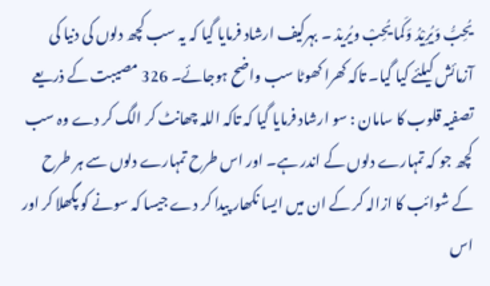یُحِبُّ وَیُرِیْدُ وَکَما یُحِبْ ویُریدْ ۔ بہرکیف ارشاد فرمایا گیا کہ یہ سب کچھ دلوں کی دنیا کی آزمائش کیلئے کیا گیا۔ تاکہ کھرا کھوٹا سب واضح ہوجائے۔ 326 مصیبت کے ذریعے تصفیہ قلوب کا سامان : سو ارشاد فرمایا گیا کہ تاکہ اللہ چھانٹ کر الگ کر دے وہ سب کچھ جو کہ تمہارے دلوں کے اندر ہے۔ اور اس طرح تمہارے دلوں سے ہر طرح کے شوائب کا ازالہ کر کے ان میں ایسا نکھار پیدا کر دے جیسا کہ سونے کو پگھلا کر اور اس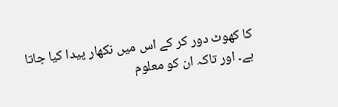کا کھوٹ دور کر کے اس میں نکھار پیدا کیا جاتا ہے۔ اور تاکہ ان کو معلوم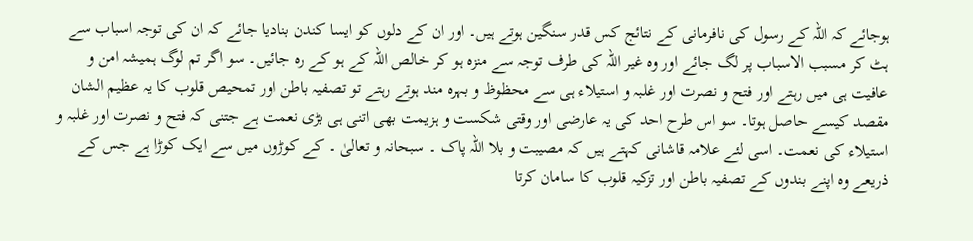ہوجائے کہ اللہ کے رسول کی نافرمانی کے نتائج کس قدر سنگین ہوتے ہیں۔ اور ان کے دلوں کو ایسا کندن بنادیا جائے کہ ان کی توجہ اسباب سے ہٹ کر مسبب الاسباب پر لگ جائے اور وہ غیر اللہ کی طرف توجہ سے منزہ ہو کر خالص اللہ کے ہو کے رہ جائیں۔ سو اگر تم لوگ ہمیشہ امن و عافیت ہی میں رہتے اور فتح و نصرت اور غلبہ و استیلاء ہی سے محظوظ و بہرہ مند ہوتے رہتے تو تصفیہ باطن اور تمحیص قلوب کا یہ عظیم الشان مقصد کیسے حاصل ہوتا۔ سو اس طرح احد کی یہ عارضی اور وقتی شکست و ہزیمت بھی اتنی ہی بڑی نعمت ہے جتنی کہ فتح و نصرت اور غلبہ و استیلاء کی نعمت۔ اسی لئے علامہ قاشانی کہتے ہیں کہ مصیبت و بلا اللہ پاک ۔ سبحانہ و تعالیٰ ۔ کے کوڑوں میں سے ایک کوڑا ہے جس کے ذریعے وہ اپنے بندوں کے تصفیہ باطن اور تزکیہ قلوب کا سامان کرتا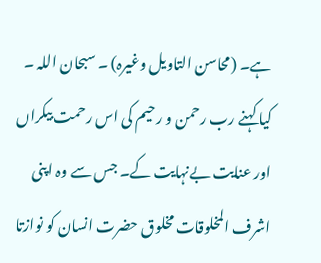ہے۔ (محاسن التاویل وغیرہ) ۔ سبحان اللہ ۔ کیا کہنے رب رحمن و رحیم کی اس رحمت بیکراں اور عنایت بےنہایت کے۔ جس سے وہ اپنی اشرف المخلوقات مخلوق حضرت انسان کو نوازتا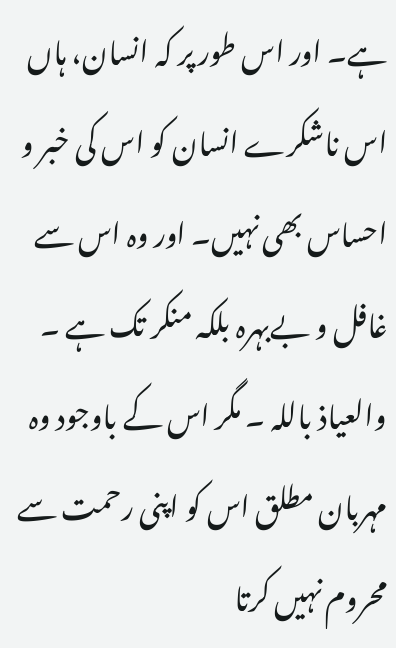ہے۔ اور اس طور پر کہ انسان، ہاں اس ناشکرے انسان کو اس کی خبر و احساس بھی نہیں۔ اور وہ اس سے غافل و بےبہرہ بلکہ منکر تک ہے ۔ والعیاذ باللہ ۔ مگر اس کے باوجود وہ مہربان مطلق اس کو اپنی رحمت سے محروم نہیں کرتا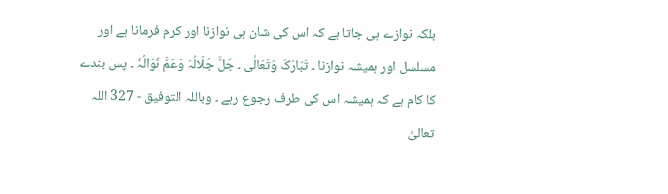بلکہ نوازے ہی جاتا ہے کہ اس کی شان ہی نوازنا اور کرم فرمانا ہے اور مسلسل اور ہمیشہ نوازنا ۔ تَبَارَکَ وَتَعَالٰی ۔ جَلَّ جَلَالُہَ وَعَمَّ نَوَالُہٗ ۔ پس بندے کا کام ہے کہ ہمیشہ اس کی طرف رجوع رہے ۔ وباللہ التوفیق - 327 اللہ تعالیٰ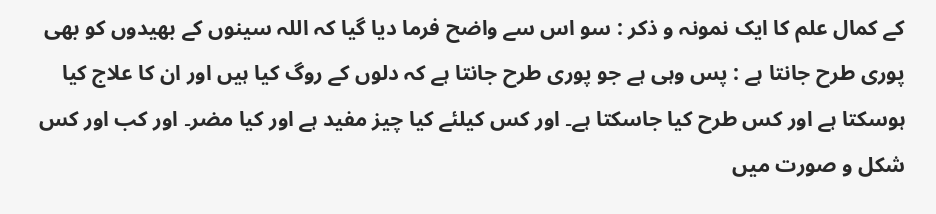کے کمال علم کا ایک نمونہ و ذکر : سو اس سے واضح فرما دیا گیا کہ اللہ سینوں کے بھیدوں کو بھی پوری طرح جانتا ہے : پس وہی ہے جو پوری طرح جانتا ہے کہ دلوں کے روگ کیا ہیں اور ان کا علاج کیا ہوسکتا ہے اور کس طرح کیا جاسکتا ہے۔ اور کس کیلئے کیا چیز مفید ہے اور کیا مضر۔ اور کب اور کس شکل و صورت میں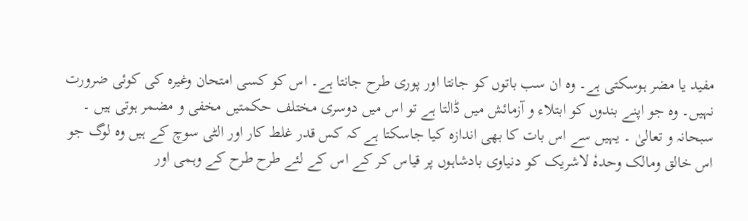مفید یا مضر ہوسکتی ہے۔ وہ ان سب باتوں کو جانتا اور پوری طرح جانتا ہے۔ اس کو کسی امتحان وغیرہ کی کوئی ضرورت نہیں۔ وہ جو اپنے بندوں کو ابتلاء و آزمائش میں ڈالتا ہے تو اس میں دوسری مختلف حکمتیں مخفی و مضمر ہوتی ہیں ۔ سبحانہ و تعالیٰ ۔ یہیں سے اس بات کا بھی اندازہ کیا جاسکتا ہے کہ کس قدر غلط کار اور الٹی سوچ کے ہیں وہ لوگ جو اس خالق ومالک وحدہٗ لاشریک کو دنیاوی بادشاہوں پر قیاس کر کے اس کے لئے طرح طرح کے وہمی اور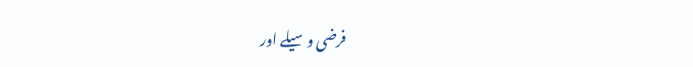فرضی وسیلے اور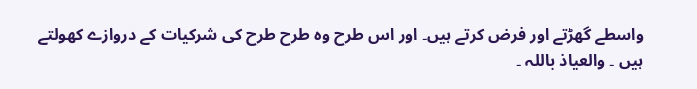واسطے گھڑتے اور فرض کرتے ہیں۔ اور اس طرح وہ طرح طرح کی شرکیات کے دروازے کھولتے ہیں ۔ والعیاذ باللہ ۔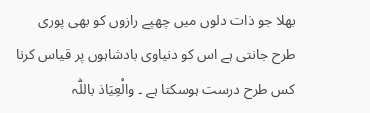بھلا جو ذات دلوں میں چھپے رازوں کو بھی پوری طرح جانتی ہے اس کو دنیاوی بادشاہوں پر قیاس کرنا کس طرح درست ہوسکتا ہے ۔ والْعِیَاذ باللّٰہ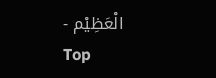الْعَظِیْم -
Top